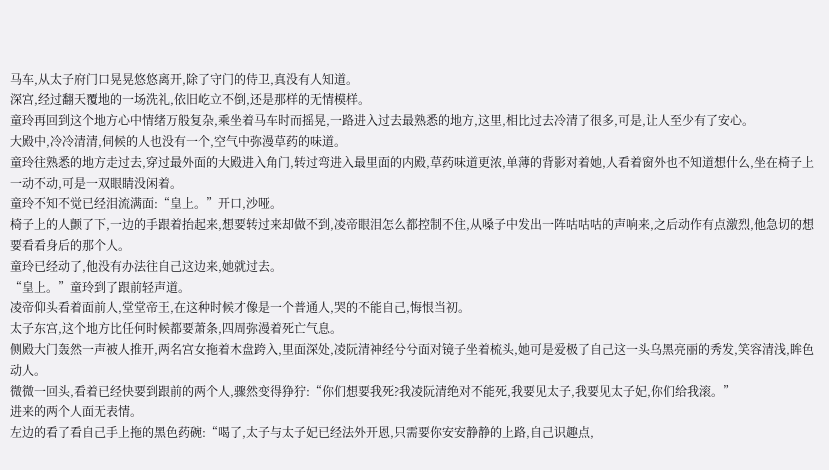马车,从太子府门口晃晃悠悠离开,除了守门的侍卫,真没有人知道。
深宫,经过翻天覆地的一场洗礼,依旧屹立不倒,还是那样的无情模样。
童玲再回到这个地方心中情绪万般复杂,乘坐着马车时而摇晃,一路进入过去最熟悉的地方,这里,相比过去冷清了很多,可是,让人至少有了安心。
大殿中,冷冷清清,伺候的人也没有一个,空气中弥漫草药的味道。
童玲往熟悉的地方走过去,穿过最外面的大殿进入角门,转过弯进入最里面的内殿,草药味道更浓,单薄的背影对着她,人看着窗外也不知道想什么,坐在椅子上一动不动,可是一双眼睛没闲着。
童玲不知不觉已经泪流满面:“皇上。”开口,沙哑。
椅子上的人颤了下,一边的手跟着抬起来,想要转过来却做不到,凌帝眼泪怎么都控制不住,从嗓子中发出一阵咕咕咕的声响来,之后动作有点激烈,他急切的想要看看身后的那个人。
童玲已经动了,他没有办法往自己这边来,她就过去。
“皇上。”童玲到了跟前轻声道。
凌帝仰头看着面前人,堂堂帝王,在这种时候才像是一个普通人,哭的不能自己,悔恨当初。
太子东宫,这个地方比任何时候都要萧条,四周弥漫着死亡气息。
侧殿大门轰然一声被人推开,两名宫女拖着木盘跨入,里面深处,凌阮清神经兮兮面对镜子坐着梳头,她可是爱极了自己这一头乌黑亮丽的秀发,笑容清浅,眸色动人。
微微一回头,看着已经快要到跟前的两个人,骤然变得狰狞:“你们想要我死?我凌阮清绝对不能死,我要见太子,我要见太子妃,你们给我滚。”
进来的两个人面无表情。
左边的看了看自己手上拖的黑色药碗:“喝了,太子与太子妃已经法外开恩,只需要你安安静静的上路,自己识趣点,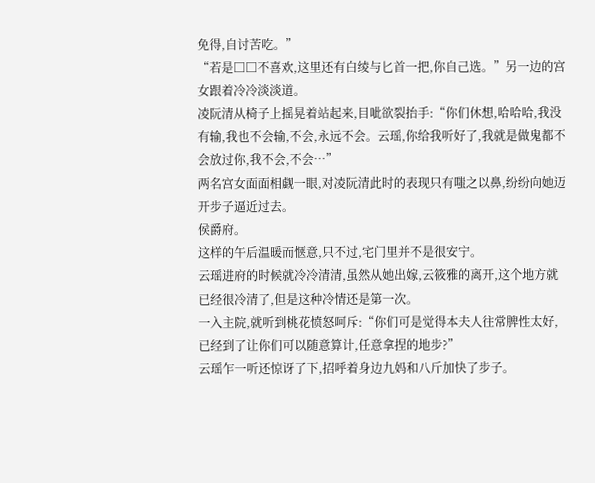免得,自讨苦吃。”
“若是□□不喜欢,这里还有白绫与匕首一把,你自己选。”另一边的宫女跟着冷冷淡淡道。
凌阮清从椅子上摇晃着站起来,目呲欲裂抬手:“你们休想,哈哈哈,我没有输,我也不会输,不会,永远不会。云瑶,你给我听好了,我就是做鬼都不会放过你,我不会,不会…”
两名宫女面面相觑一眼,对凌阮清此时的表现只有嗤之以鼻,纷纷向她迈开步子逼近过去。
侯爵府。
这样的午后温暖而惬意,只不过,宅门里并不是很安宁。
云瑶进府的时候就冷冷清清,虽然从她出嫁,云筱雅的离开,这个地方就已经很冷清了,但是这种冷情还是第一次。
一入主院,就听到桃花愤怒呵斥:“你们可是觉得本夫人往常脾性太好,已经到了让你们可以随意算计,任意拿捏的地步?”
云瑶乍一听还惊讶了下,招呼着身边九妈和八斤加快了步子。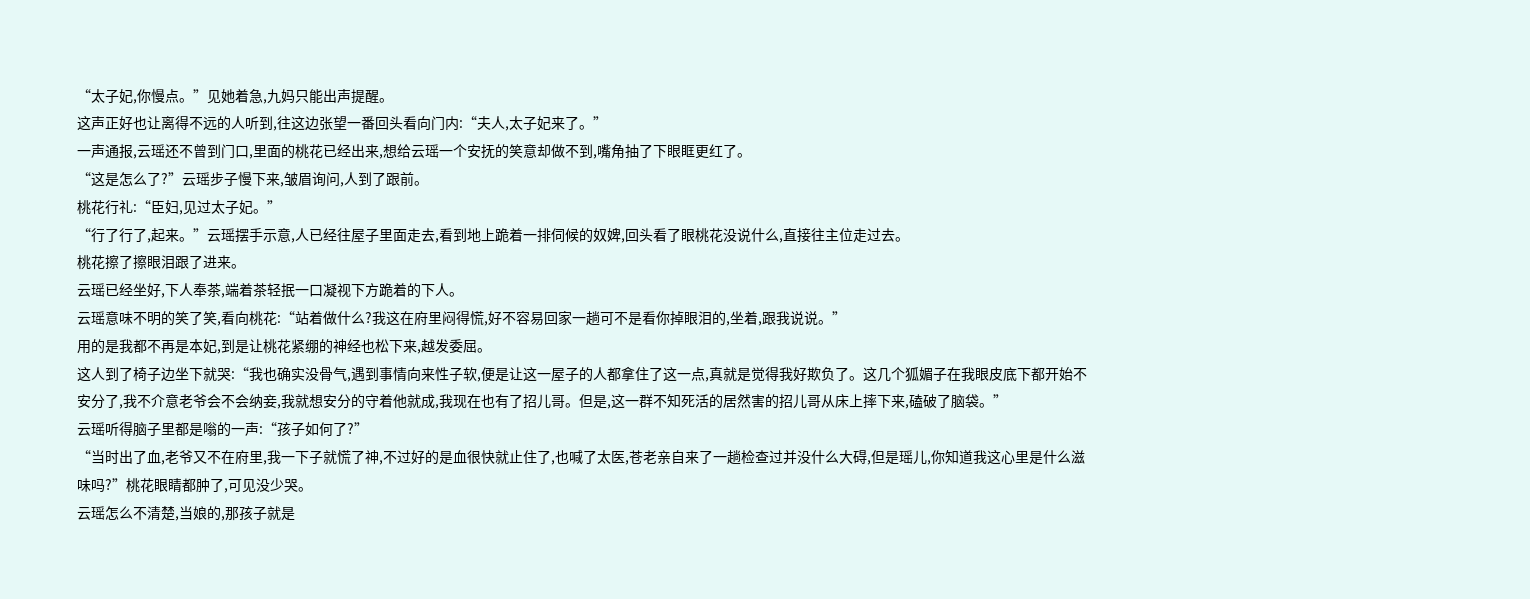“太子妃,你慢点。”见她着急,九妈只能出声提醒。
这声正好也让离得不远的人听到,往这边张望一番回头看向门内:“夫人,太子妃来了。”
一声通报,云瑶还不曾到门口,里面的桃花已经出来,想给云瑶一个安抚的笑意却做不到,嘴角抽了下眼眶更红了。
“这是怎么了?”云瑶步子慢下来,皱眉询问,人到了跟前。
桃花行礼:“臣妇,见过太子妃。”
“行了行了,起来。”云瑶摆手示意,人已经往屋子里面走去,看到地上跪着一排伺候的奴婢,回头看了眼桃花没说什么,直接往主位走过去。
桃花擦了擦眼泪跟了进来。
云瑶已经坐好,下人奉茶,端着茶轻抿一口凝视下方跪着的下人。
云瑶意味不明的笑了笑,看向桃花:“站着做什么?我这在府里闷得慌,好不容易回家一趟可不是看你掉眼泪的,坐着,跟我说说。”
用的是我都不再是本妃,到是让桃花紧绷的神经也松下来,越发委屈。
这人到了椅子边坐下就哭:“我也确实没骨气,遇到事情向来性子软,便是让这一屋子的人都拿住了这一点,真就是觉得我好欺负了。这几个狐媚子在我眼皮底下都开始不安分了,我不介意老爷会不会纳妾,我就想安分的守着他就成,我现在也有了招儿哥。但是,这一群不知死活的居然害的招儿哥从床上摔下来,磕破了脑袋。”
云瑶听得脑子里都是嗡的一声:“孩子如何了?”
“当时出了血,老爷又不在府里,我一下子就慌了神,不过好的是血很快就止住了,也喊了太医,苍老亲自来了一趟检查过并没什么大碍,但是瑶儿,你知道我这心里是什么滋味吗?”桃花眼睛都肿了,可见没少哭。
云瑶怎么不清楚,当娘的,那孩子就是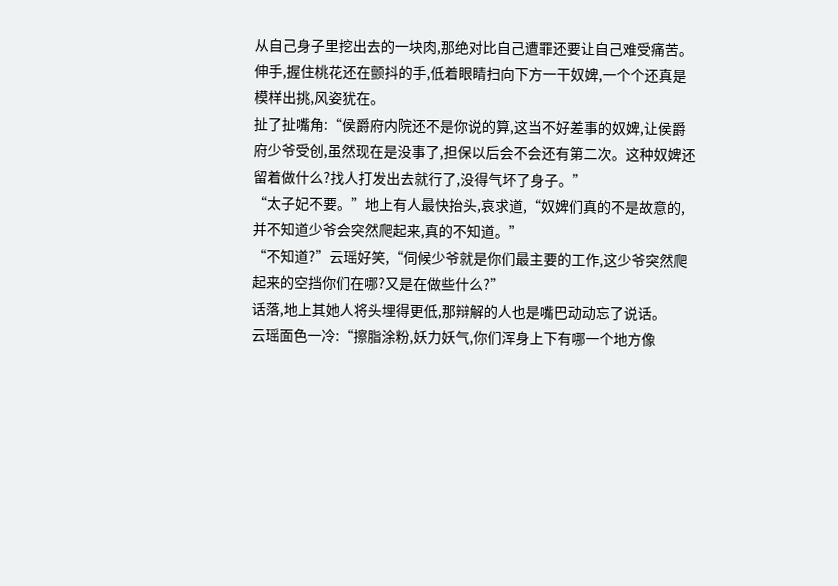从自己身子里挖出去的一块肉,那绝对比自己遭罪还要让自己难受痛苦。
伸手,握住桃花还在颤抖的手,低着眼睛扫向下方一干奴婢,一个个还真是模样出挑,风姿犹在。
扯了扯嘴角:“侯爵府内院还不是你说的算,这当不好差事的奴婢,让侯爵府少爷受创,虽然现在是没事了,担保以后会不会还有第二次。这种奴婢还留着做什么?找人打发出去就行了,没得气坏了身子。”
“太子妃不要。”地上有人最快抬头,哀求道,“奴婢们真的不是故意的,并不知道少爷会突然爬起来,真的不知道。”
“不知道?”云瑶好笑,“伺候少爷就是你们最主要的工作,这少爷突然爬起来的空挡你们在哪?又是在做些什么?”
话落,地上其她人将头埋得更低,那辩解的人也是嘴巴动动忘了说话。
云瑶面色一冷:“擦脂涂粉,妖力妖气,你们浑身上下有哪一个地方像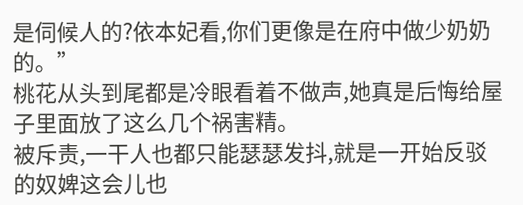是伺候人的?依本妃看,你们更像是在府中做少奶奶的。”
桃花从头到尾都是冷眼看着不做声,她真是后悔给屋子里面放了这么几个祸害精。
被斥责,一干人也都只能瑟瑟发抖,就是一开始反驳的奴婢这会儿也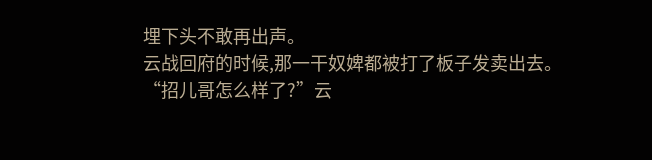埋下头不敢再出声。
云战回府的时候,那一干奴婢都被打了板子发卖出去。
“招儿哥怎么样了?”云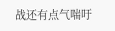战还有点气喘吁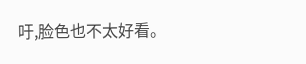吁,脸色也不太好看。